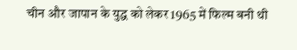चीन और जापान के युद्ध को लेकर 1965 में फिल्म बनी थी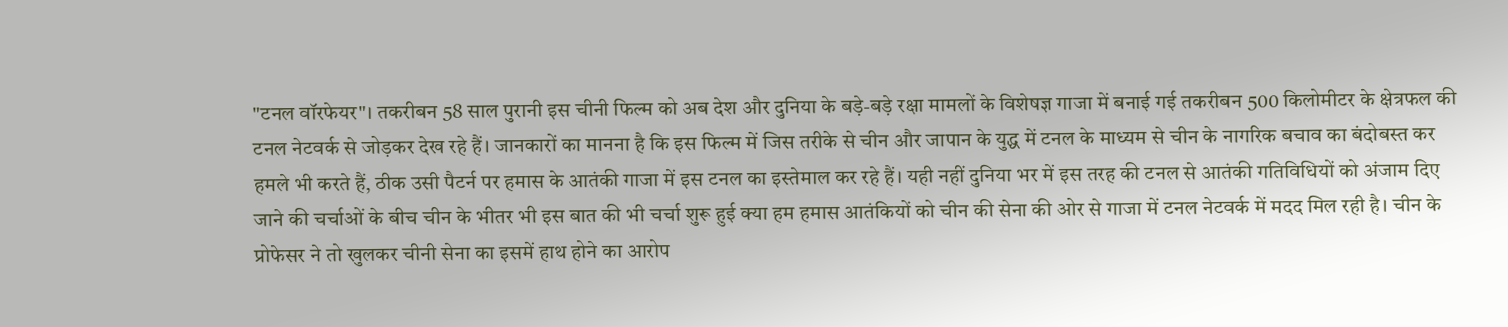"टनल वॉरफेयर"। तकरीबन 58 साल पुरानी इस चीनी फिल्म को अब देश और दुनिया के बड़े-बड़े रक्षा मामलों के विशेषज्ञ गाजा में बनाई गई तकरीबन 500 किलोमीटर के क्षेत्रफल की टनल नेटवर्क से जोड़कर देख रहे हैं। जानकारों का मानना है कि इस फिल्म में जिस तरीके से चीन और जापान के युद्ध में टनल के माध्यम से चीन के नागरिक बचाव का बंदोबस्त कर हमले भी करते हैं, ठीक उसी पैटर्न पर हमास के आतंकी गाजा में इस टनल का इस्तेमाल कर रहे हैं। यही नहीं दुनिया भर में इस तरह की टनल से आतंकी गतिविधियों को अंजाम दिए जाने की चर्चाओं के बीच चीन के भीतर भी इस बात की भी चर्चा शुरू हुई क्या हम हमास आतंकियों को चीन की सेना की ओर से गाजा में टनल नेटवर्क में मदद मिल रही है। चीन के प्रोफेसर ने तो खुलकर चीनी सेना का इसमें हाथ होने का आरोप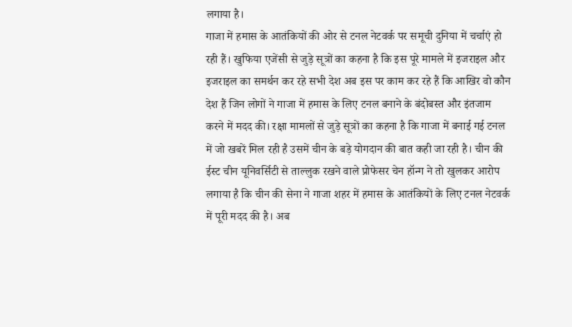लगाया है।
गाजा में हमास के आतंकियों की ओर से टनल नेटवर्क पर समूची दुनिया में चर्चाएं हो रही हैं। खुफिया एजेंसी से जुड़े सूत्रों का कहना है कि इस पूरे मामले में इजराइल और इजराइल का समर्थन कर रहे सभी देश अब इस पर काम कर रहे हैं कि आखिर वो कौन देश हैं जिन लोगों ने गाजा में हमास के लिए टनल बनाने के बंदोबस्त और इंतजाम करने में मदद की। रक्षा मामलों से जुड़े सूत्रों का कहना है कि गाजा में बनाई गई टनल में जो खबरें मिल रही है उसमें चीन के बड़े योगदान की बात कही जा रही है। चीन की ईस्ट चीन यूनिवर्सिटी से ताल्लुक रखने वाले प्रोफेसर चेन हॉन्ग ने तो खुलकर आरोप लगाया है कि चीन की सेना ने गाजा शहर में हमास के आतंकियों के लिए टनल नेटवर्क में पूरी मदद की है। अब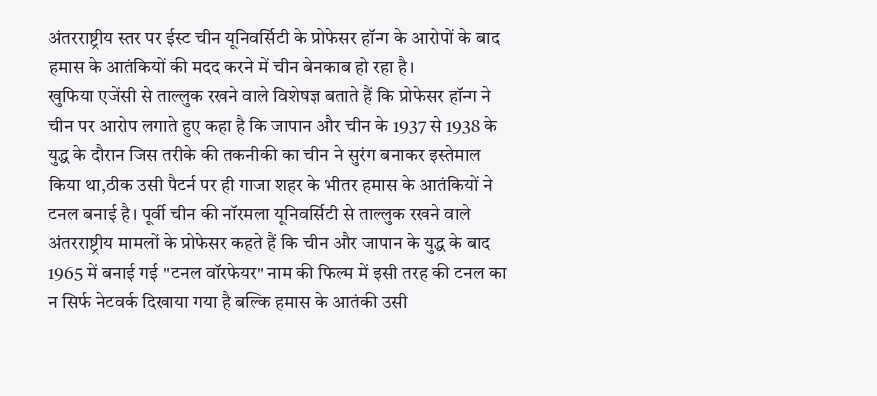अंतरराष्ट्रीय स्तर पर ईस्ट चीन यूनिवर्सिटी के प्रोफेसर हॉन्ग के आरोपों के बाद हमास के आतंकियों की मदद करने में चीन बेनकाब हो रहा है।
खुफिया एजेंसी से ताल्लुक रखने वाले विशेषज्ञ बताते हैं कि प्रोफेसर हॉन्ग ने चीन पर आरोप लगाते हुए कहा है कि जापान और चीन के 1937 से 1938 के युद्ध के दौरान जिस तरीके की तकनीकी का चीन ने सुरंग बनाकर इस्तेमाल किया था,ठीक उसी पैटर्न पर ही गाजा शहर के भीतर हमास के आतंकियों ने टनल बनाई है। पूर्वी चीन की नॉरमला यूनिवर्सिटी से ताल्लुक रखने वाले अंतरराष्ट्रीय मामलों के प्रोफेसर कहते हैं कि चीन और जापान के युद्ध के बाद 1965 में बनाई गई "टनल वॉरफेयर" नाम की फिल्म में इसी तरह की टनल का न सिर्फ नेटवर्क दिखाया गया है बल्कि हमास के आतंकी उसी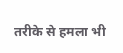तरीके से हमला भी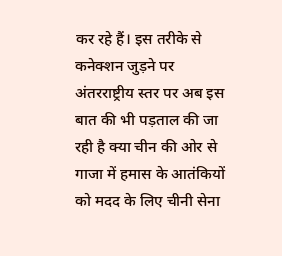कर रहे हैं। इस तरीके से कनेक्शन जुड़ने पर अंतरराष्ट्रीय स्तर पर अब इस बात की भी पड़ताल की जा रही है क्या चीन की ओर से गाजा में हमास के आतंकियों को मदद के लिए चीनी सेना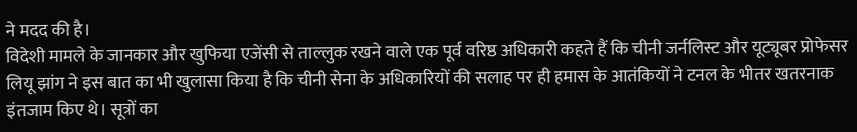ने मदद की है।
विदेशी मामले के जानकार और खुफिया एजेंसी से ताल्लुक रखने वाले एक पूर्व वरिष्ठ अधिकारी कहते हैं कि चीनी जर्नलिस्ट और यूट्यूबर प्रोफेसर लियू झांग ने इस बात का भी खुलासा किया है कि चीनी सेना के अधिकारियों की सलाह पर ही हमास के आतंकियों ने टनल के भीतर खतरनाक इंतजाम किए थे। सूत्रों का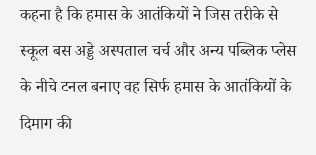कहना है कि हमास के आतंकियों ने जिस तरीके से स्कूल बस अड्डे अस्पताल चर्च और अन्य पब्लिक प्लेस के नीचे टनल बनाए वह सिर्फ हमास के आतंकियों के दिमाग की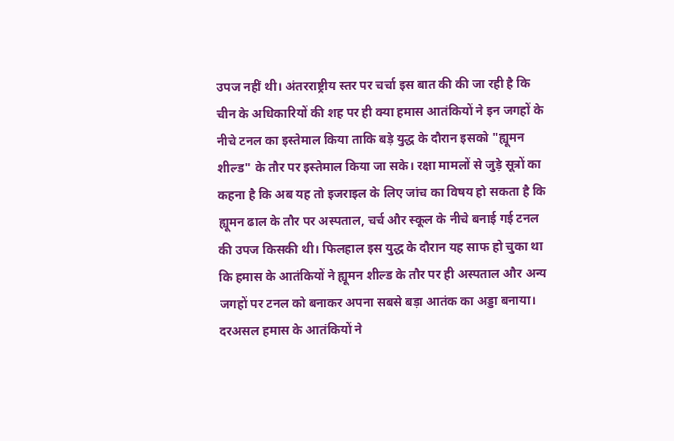उपज नहीं थी। अंतरराष्ट्रीय स्तर पर चर्चा इस बात की की जा रही है कि चीन के अधिकारियों की शह पर ही क्या हमास आतंकियों ने इन जगहों के नीचे टनल का इस्तेमाल किया ताकि बड़े युद्ध के दौरान इसको "ह्यूमन शील्ड" के तौर पर इस्तेमाल किया जा सके। रक्षा मामलों से जुड़े सूत्रों का कहना है कि अब यह तो इजराइल के लिए जांच का विषय हो सकता है कि ह्यूमन ढाल के तौर पर अस्पताल, चर्च और स्कूल के नीचे बनाई गई टनल की उपज किसकी थी। फिलहाल इस युद्ध के दौरान यह साफ हो चुका था कि हमास के आतंकियों ने ह्यूमन शील्ड के तौर पर ही अस्पताल और अन्य जगहों पर टनल को बनाकर अपना सबसे बड़ा आतंक का अड्डा बनाया।
दरअसल हमास के आतंकियों ने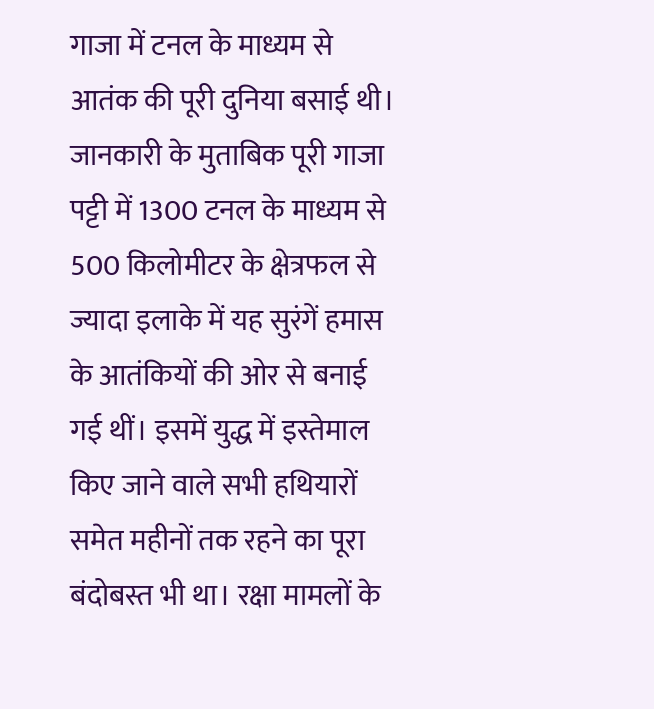गाजा में टनल के माध्यम से आतंक की पूरी दुनिया बसाई थी। जानकारी के मुताबिक पूरी गाजा पट्टी में 1300 टनल के माध्यम से 500 किलोमीटर के क्षेत्रफल से ज्यादा इलाके में यह सुरंगें हमास के आतंकियों की ओर से बनाई गई थीं। इसमें युद्ध में इस्तेमाल किए जाने वाले सभी हथियारों समेत महीनों तक रहने का पूरा बंदोबस्त भी था। रक्षा मामलों के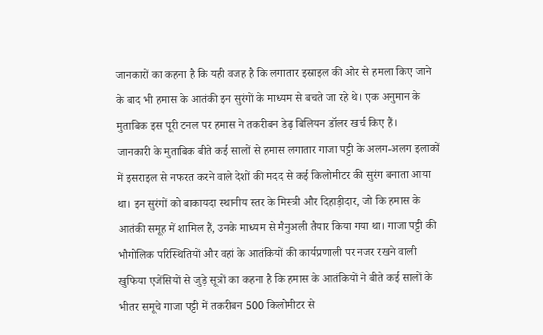जानकारों का कहना है कि यही वजह है कि लगातार इस्राइल की ओर से हमला किए जाने के बाद भी हमास के आतंकी इन सुरंगों के माध्यम से बचते जा रहे थे। एक अनुमान के मुताबिक इस पूरी टनल पर हमास ने तकरीबन डेढ़ बिलियन डॉलर खर्च किए हैं।
जानकारी के मुताबिक बीते कई सालों से हमास लगातार गाजा पट्टी के अलग-अलग इलाकों में इसराइल से नफरत करने वाले देशों की मदद से कई किलोमीटर की सुरंग बनाता आया था। इन सुरंगों को बाकायदा स्थानीय स्तर के मिस्त्री और दिहाड़ीदार, जो कि हमास के आतंकी समूह में शामिल हैं, उनके माध्यम से मैनुअली तैयार किया गया था। गाजा पट्टी की भौगोलिक परिस्थितियों और वहां के आतंकियों की कार्यप्रणाली पर नजर रखने वाली खुफिया एजेंसियों से जुड़े सूत्रों का कहना है कि हमास के आतंकियों ने बीते कई सालों के भीतर समूचे गाजा पट्टी में तकरीबन 500 किलोमीटर से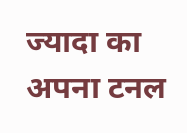ज्यादा का अपना टनल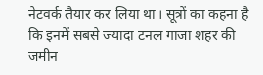नेटवर्क तैयार कर लिया था। सूत्रों का कहना है कि इनमें सबसे ज्यादा टनल गाजा शहर की जमीन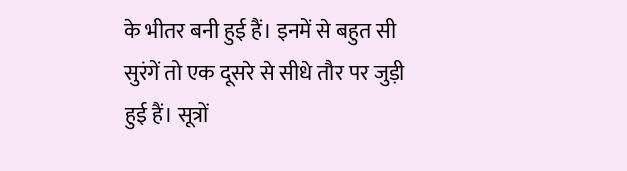के भीतर बनी हुई हैं। इनमें से बहुत सी सुरंगें तो एक दूसरे से सीधे तौर पर जुड़ी हुई हैं। सूत्रों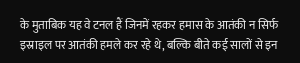के मुताबिक यह वे टनल हैं जिनमें रहकर हमास के आतंकी न सिर्फ इस्राइल पर आतंकी हमले कर रहे थे, बल्कि बीते कई सालों से इन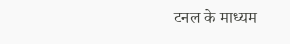टनल के माध्यम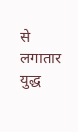से लगातार युद्ध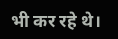भी कर रहे थे।